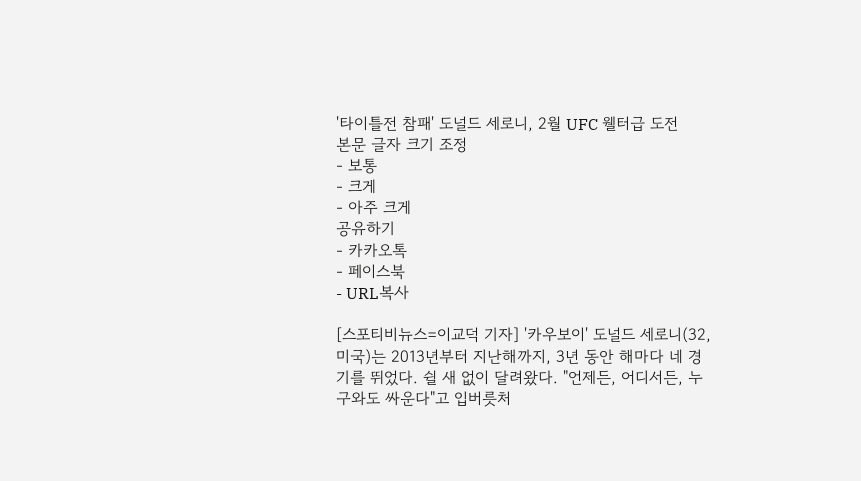'타이틀전 참패' 도널드 세로니, 2월 UFC 웰터급 도전
본문 글자 크기 조정
- 보통
- 크게
- 아주 크게
공유하기
- 카카오톡
- 페이스북
- URL복사

[스포티비뉴스=이교덕 기자] '카우보이' 도널드 세로니(32, 미국)는 2013년부터 지난해까지, 3년 동안 해마다 네 경기를 뛰었다. 쉴 새 없이 달려왔다. "언제든, 어디서든, 누구와도 싸운다"고 입버릇처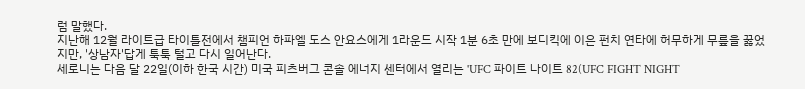럼 말했다.
지난해 12월 라이트급 타이틀전에서 챔피언 하파엘 도스 안요스에게 1라운드 시작 1분 6초 만에 보디킥에 이은 펀치 연타에 허무하게 무릎을 꿇었지만, '상남자'답게 툭툭 털고 다시 일어난다.
세로니는 다음 달 22일(이하 한국 시간) 미국 피츠버그 콘솔 에너지 센터에서 열리는 'UFC 파이트 나이트 82(UFC FIGHT NIGHT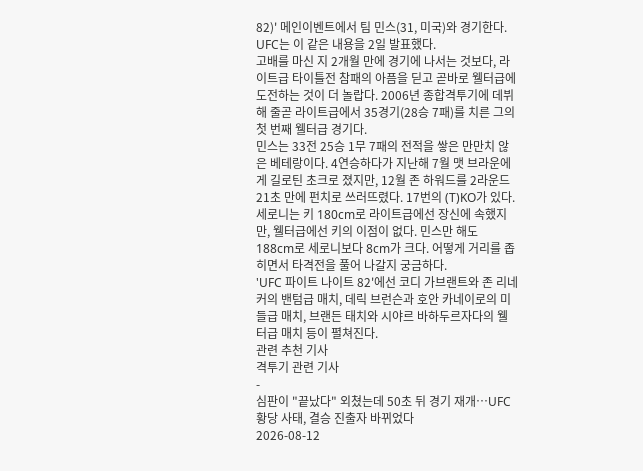82)' 메인이벤트에서 팀 민스(31, 미국)와 경기한다. UFC는 이 같은 내용을 2일 발표했다.
고배를 마신 지 2개월 만에 경기에 나서는 것보다, 라이트급 타이틀전 참패의 아픔을 딛고 곧바로 웰터급에 도전하는 것이 더 놀랍다. 2006년 종합격투기에 데뷔해 줄곧 라이트급에서 35경기(28승 7패)를 치른 그의 첫 번째 웰터급 경기다.
민스는 33전 25승 1무 7패의 전적을 쌓은 만만치 않은 베테랑이다. 4연승하다가 지난해 7월 맷 브라운에게 길로틴 초크로 졌지만, 12월 존 하워드를 2라운드 21초 만에 펀치로 쓰러뜨렸다. 17번의 (T)KO가 있다.
세로니는 키 180cm로 라이트급에선 장신에 속했지만, 웰터급에선 키의 이점이 없다. 민스만 해도 188cm로 세로니보다 8cm가 크다. 어떻게 거리를 좁히면서 타격전을 풀어 나갈지 궁금하다.
'UFC 파이트 나이트 82'에선 코디 가브랜트와 존 리네커의 밴텀급 매치, 데릭 브런슨과 호안 카네이로의 미들급 매치, 브랜든 태치와 시야르 바하두르자다의 웰터급 매치 등이 펼쳐진다.
관련 추천 기사
격투기 관련 기사
-
심판이 "끝났다" 외쳤는데 50초 뒤 경기 재개…UFC 황당 사태, 결승 진출자 바뀌었다
2026-08-12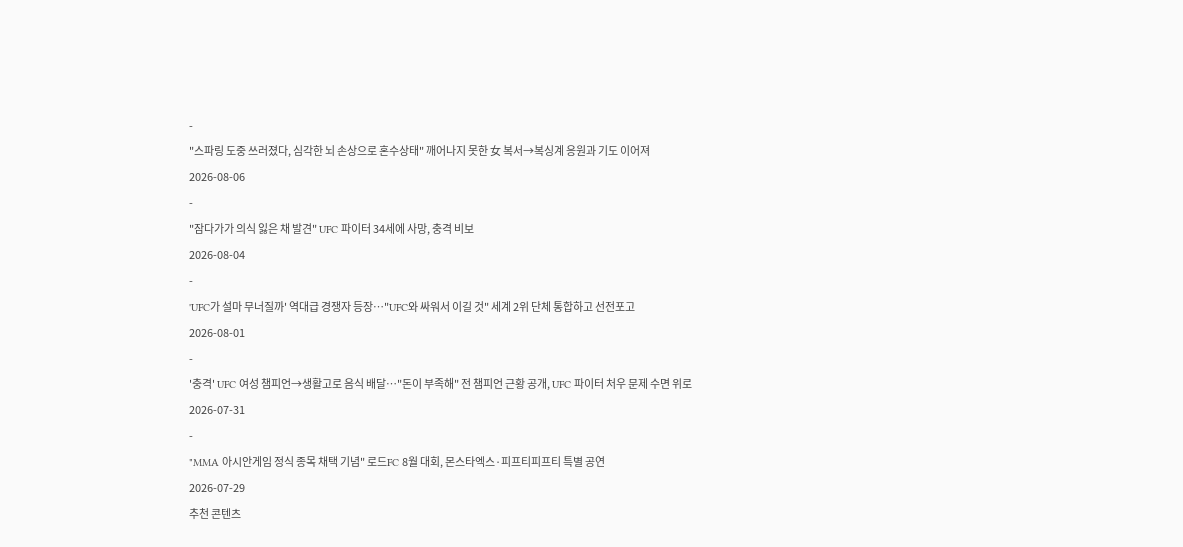-
"스파링 도중 쓰러졌다, 심각한 뇌 손상으로 혼수상태" 깨어나지 못한 女 복서→복싱계 응원과 기도 이어져
2026-08-06
-
"잠다가가 의식 잃은 채 발견" UFC 파이터 34세에 사망, 충격 비보
2026-08-04
-
'UFC가 설마 무너질까' 역대급 경쟁자 등장…"UFC와 싸워서 이길 것" 세계 2위 단체 통합하고 선전포고
2026-08-01
-
'충격' UFC 여성 챔피언→생활고로 음식 배달…"돈이 부족해" 전 챔피언 근황 공개, UFC 파이터 처우 문제 수면 위로
2026-07-31
-
"MMA 아시안게임 정식 종목 채택 기념" 로드FC 8월 대회, 몬스타엑스·피프티피프티 특별 공연
2026-07-29
추천 콘텐츠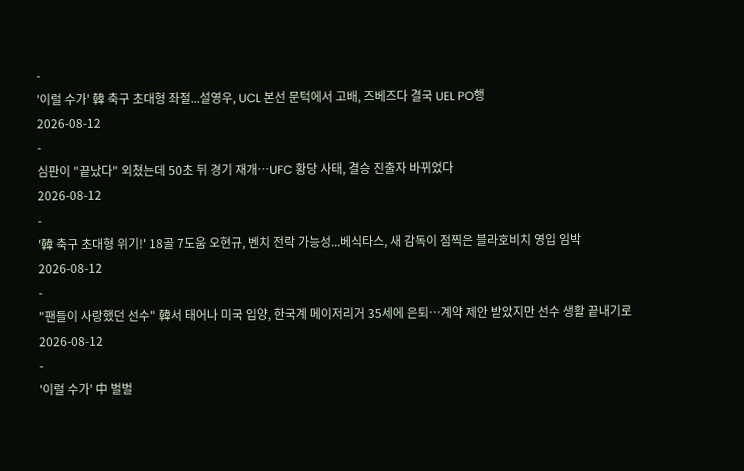-
'이럴 수가' 韓 축구 초대형 좌절...설영우, UCL 본선 문턱에서 고배, 즈베즈다 결국 UEL PO행
2026-08-12
-
심판이 "끝났다" 외쳤는데 50초 뒤 경기 재개…UFC 황당 사태, 결승 진출자 바뀌었다
2026-08-12
-
'韓 축구 초대형 위기!' 18골 7도움 오현규, 벤치 전락 가능성...베식타스, 새 감독이 점찍은 블라호비치 영입 임박
2026-08-12
-
"팬들이 사랑했던 선수" 韓서 태어나 미국 입양, 한국계 메이저리거 35세에 은퇴…계약 제안 받았지만 선수 생활 끝내기로
2026-08-12
-
'이럴 수가' 中 벌벌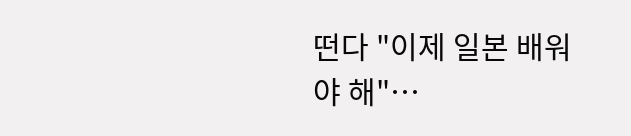떤다 "이제 일본 배워야 해"…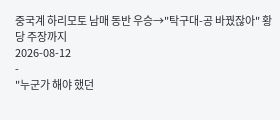중국계 하리모토 남매 동반 우승→"탁구대-공 바꿨잖아" 황당 주장까지
2026-08-12
-
"누군가 해야 했던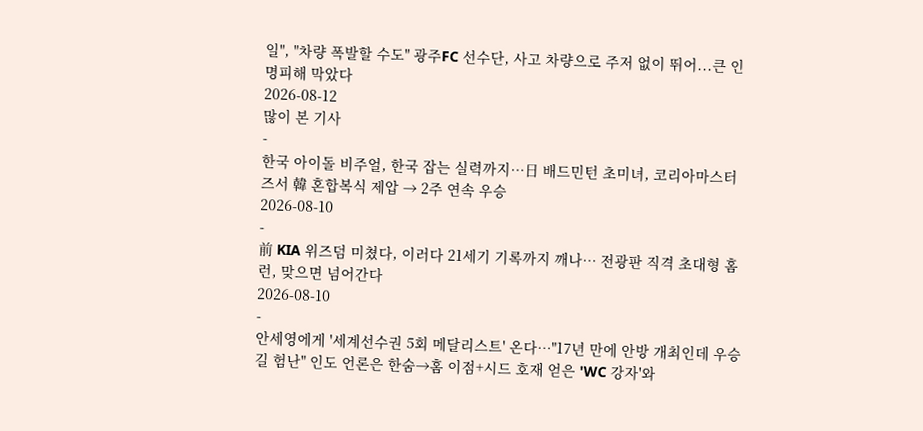일", "차량 폭발할 수도" 광주FC 선수단, 사고 차량으로 주저 없이 뛰어...큰 인명피해 막았다
2026-08-12
많이 본 기사
-
한국 아이돌 비주얼, 한국 잡는 실력까지…日 배드민턴 초미녀, 코리아마스터즈서 韓 혼합복식 제압 → 2주 연속 우승
2026-08-10
-
前 KIA 위즈덤 미쳤다, 이러다 21세기 기록까지 깨나… 전광판 직격 초대형 홈런, 맞으면 넘어간다
2026-08-10
-
안세영에게 '세계선수권 5회 메달리스트' 온다…"17년 만에 안방 개최인데 우승길 험난" 인도 언론은 한숨→홈 이점+시드 호재 얻은 'WC 강자'와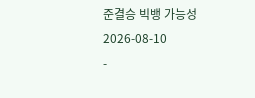준결승 빅뱅 가능성
2026-08-10
-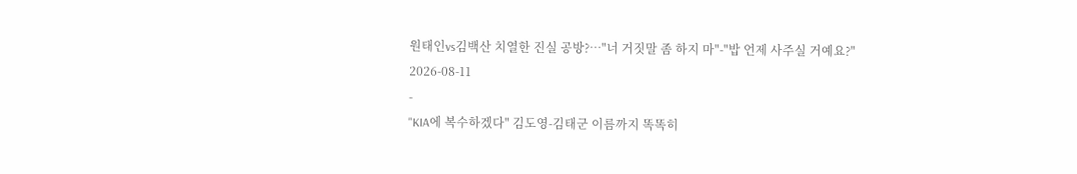원태인vs김백산 치열한 진실 공방?…"너 거짓말 좀 하지 마"-"밥 언제 사주실 거예요?"
2026-08-11
-
"KIA에 복수하겠다" 김도영-김태군 이름까지 똑똑히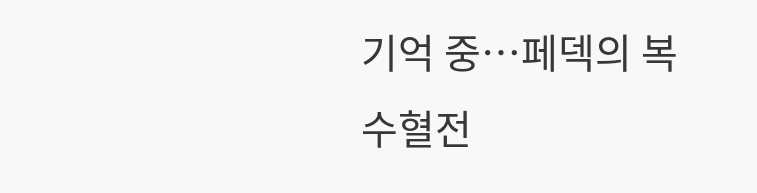기억 중…페덱의 복수혈전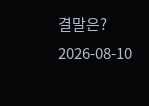결말은?
2026-08-10